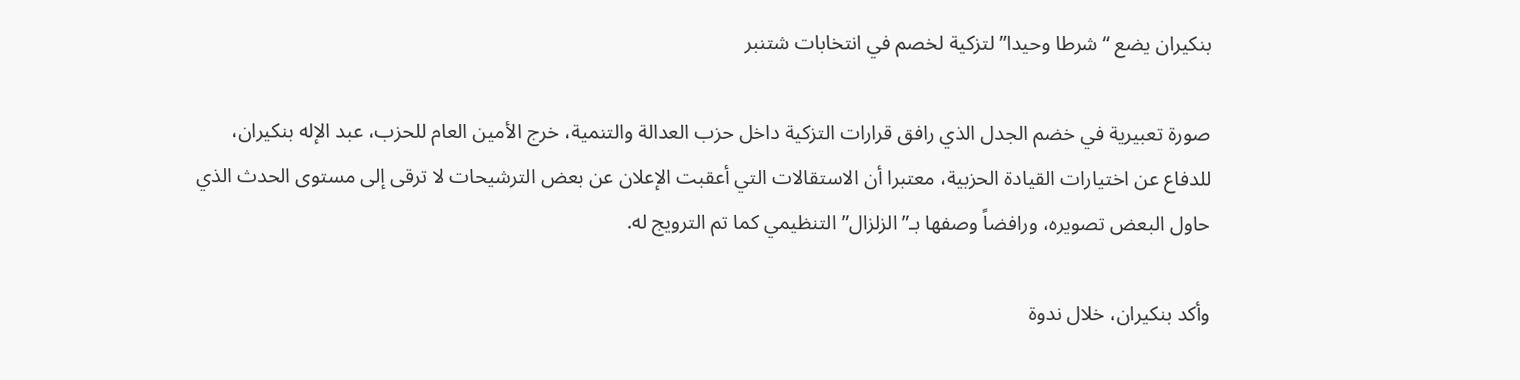بنكيران يضع “شرطا وحيدا” لتزكية لخصم في انتخابات شتنبر

صورة تعبيرية في خضم الجدل الذي رافق قرارات التزكية داخل حزب العدالة والتنمية، خرج الأمين العام للحزب، عبد الإله بنكيران، للدفاع عن اختيارات القيادة الحزبية، معتبرا أن الاستقالات التي أعقبت الإعلان عن بعض الترشيحات لا ترقى إلى مستوى الحدث الذي حاول البعض تصويره، ورافضاً وصفها بـ”الزلزال” التنظيمي كما تم الترويج له.

وأكد بنكيران، خلال ندوة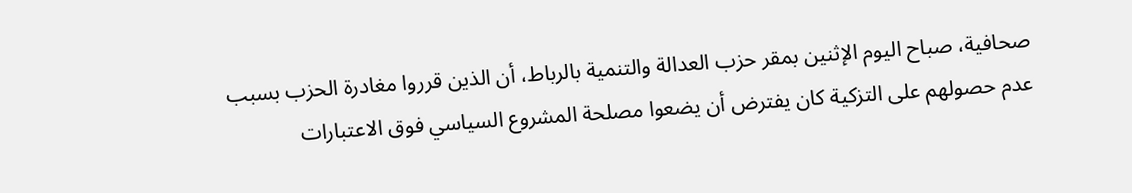صحافية، صباح اليوم الإثنين بمقر حزب العدالة والتنمية بالرباط، أن الذين قرروا مغادرة الحزب بسبب عدم حصولهم على التزكية كان يفترض أن يضعوا مصلحة المشروع السياسي فوق الاعتبارات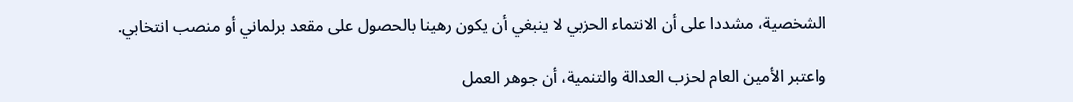الشخصية، مشددا على أن الانتماء الحزبي لا ينبغي أن يكون رهينا بالحصول على مقعد برلماني أو منصب انتخابي.

واعتبر الأمين العام لحزب العدالة والتنمية، أن جوهر العمل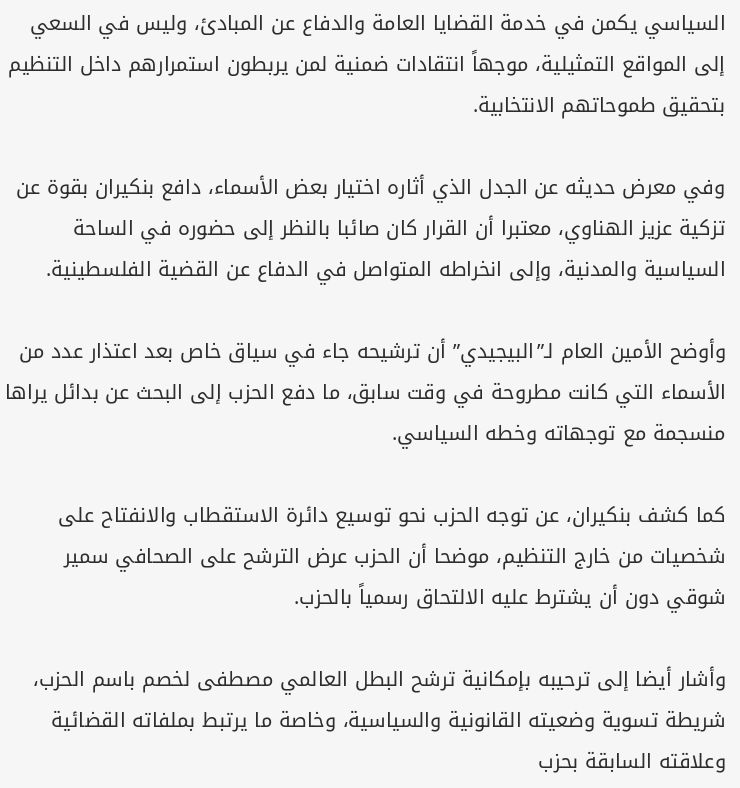السياسي يكمن في خدمة القضايا العامة والدفاع عن المبادئ، وليس في السعي إلى المواقع التمثيلية، موجهاً انتقادات ضمنية لمن يربطون استمرارهم داخل التنظيم بتحقيق طموحاتهم الانتخابية.

وفي معرض حديثه عن الجدل الذي أثاره اختيار بعض الأسماء، دافع بنكيران بقوة عن تزكية عزيز الهناوي، معتبرا أن القرار كان صائبا بالنظر إلى حضوره في الساحة السياسية والمدنية، وإلى انخراطه المتواصل في الدفاع عن القضية الفلسطينية.

وأوضح الأمين العام لـ”البيجيدي” أن ترشيحه جاء في سياق خاص بعد اعتذار عدد من الأسماء التي كانت مطروحة في وقت سابق، ما دفع الحزب إلى البحث عن بدائل يراها منسجمة مع توجهاته وخطه السياسي.

كما كشف بنكيران، عن توجه الحزب نحو توسيع دائرة الاستقطاب والانفتاح على شخصيات من خارج التنظيم، موضحا أن الحزب عرض الترشح على الصحافي سمير شوقي دون أن يشترط عليه الالتحاق رسمياً بالحزب.

وأشار أيضا إلى ترحيبه بإمكانية ترشح البطل العالمي مصطفى لخصم باسم الحزب، شريطة تسوية وضعيته القانونية والسياسية، وخاصة ما يرتبط بملفاته القضائية وعلاقته السابقة بحزب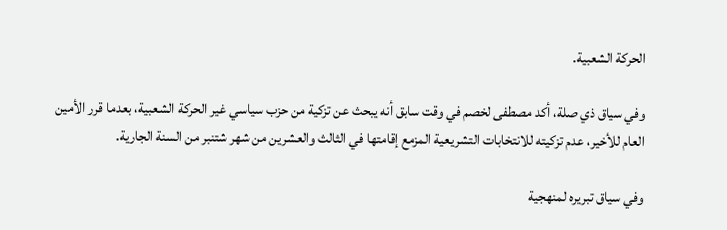الحركة الشعبية.

وفي سياق ذي صلة، أكد مصطفى لخصم في وقت سابق أنه يبحث عن تزكية من حزب سياسي غير الحركة الشعبية، بعدما قرر الأمين العام للأخير، عدم تزكيته للانتخابات التشريعية المزمع إقامتها في الثالث والعشرين من شهر شتنبر من السنة الجارية.

وفي سياق تبريره لمنهجية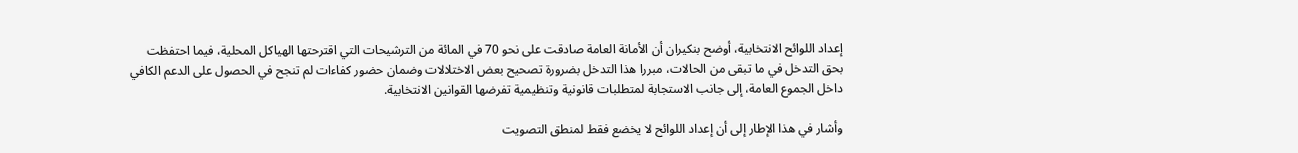إعداد اللوائح الانتخابية، أوضح بنكيران أن الأمانة العامة صادقت على نحو 70 في المائة من الترشيحات التي اقترحتها الهياكل المحلية، فيما احتفظت بحق التدخل في ما تبقى من الحالات، مبررا هذا التدخل بضرورة تصحيح بعض الاختلالات وضمان حضور كفاءات لم تنجح في الحصول على الدعم الكافي داخل الجموع العامة، إلى جانب الاستجابة لمتطلبات قانونية وتنظيمية تفرضها القوانين الانتخابية.

وأشار في هذا الإطار إلى أن إعداد اللوائح لا يخضع فقط لمنطق التصويت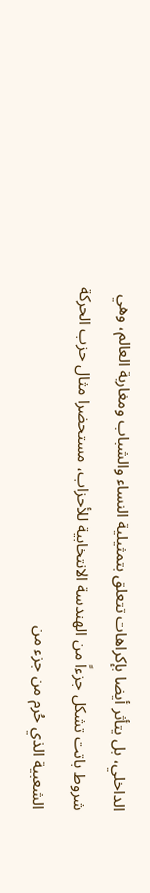الداخلي، بل يتأثر أيضا بإكراهات تتعلق بتمثيلية النساء والشباب ومغاربة العالم، وهي شروط باتت تشكل جزءاً من الهندسة الانتخابية للأحزاب، مستحضرا مثال حزب الحركة الشعبية الذي حُرم من جزء من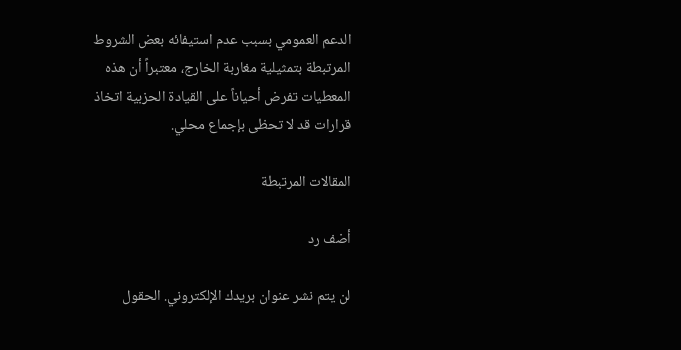الدعم العمومي بسبب عدم استيفائه بعض الشروط المرتبطة بتمثيلية مغاربة الخارج، معتبراً أن هذه المعطيات تفرض أحياناً على القيادة الحزبية اتخاذ قرارات قد لا تحظى بإجماع محلي.

المقالات المرتبطة

أضف رد

لن يتم نشر عنوان بريدك الإلكتروني. الحقول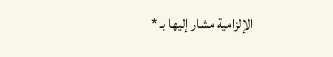الإلزامية مشار إليها بـ *